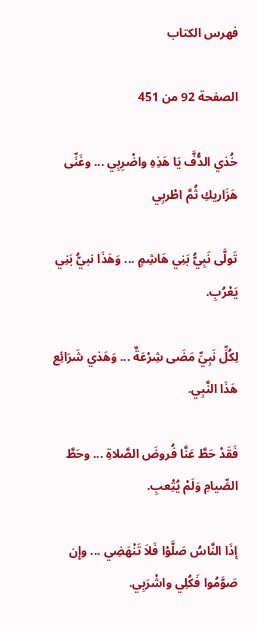فهرس الكتاب

الصفحة 92 من 451

خُذي الدُّفَّ يَا هَذِهِ واضْرِبِي ... وغَنِّى هَزَاريكِ ثُمَّ اطْربِي

تَولَّى نَبِيُّ بَنِي هَاشِمٍ ... وَهَذَا نبيُّ بَنِي يَعْرُبِ.

لِكُلِّ نَبِيِّ مَضَى شِرْعَةٌ ... وَهَذي شَرَائِع هَذَا النَّبِي.

فَقَدْ حَطَّ عَنَّا فُروضَ الصَّلاةِ ... وحَطَّ الصِّيامِ وَلَمْ يُتِْعبِ.

إذَا النَّاسُ صَلَّوْا فَلاَ تَنْهَضِي ... وإِن صَوَّمُوا فَكُلِي واشْرَبِي.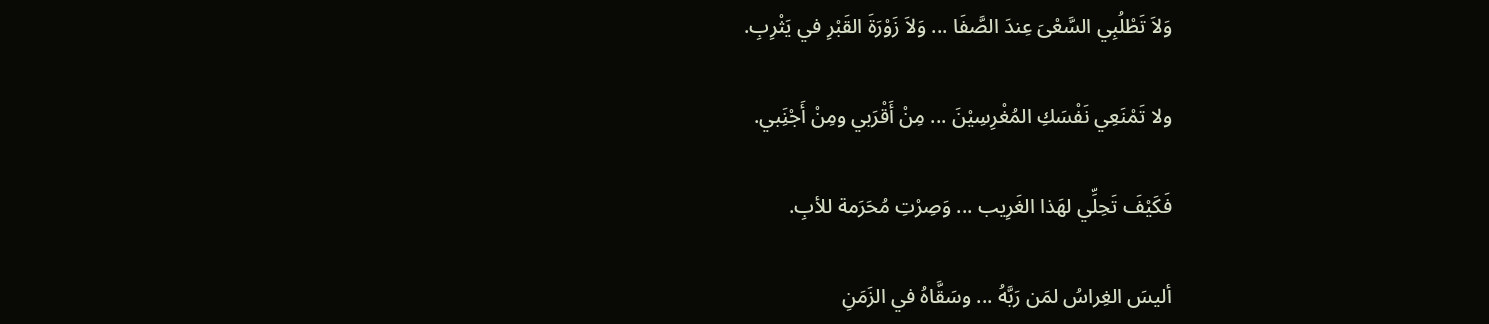وَلاَ تَطْلُبِي السَّعْىَ عِندَ الصَّفَا ... وَلاَ زَوْرَةَ القَبْرِ في يَثْرِبِ.

ولا تَمْنَعِي نَفْسَكِ المُغْرِسِيْنَ ... مِنْ أَقْرَبي ومِنْ أَجْنَِبي.

فَكَيْفَ تَحِلِّي لهَذا الغَرِيب ... وَصِرْتِ مُحَرَمة للأبِ.

أليسَ الغِراسُ لمَن رَبَّهُ ... وسَقَّاهُ في الزَمَنِ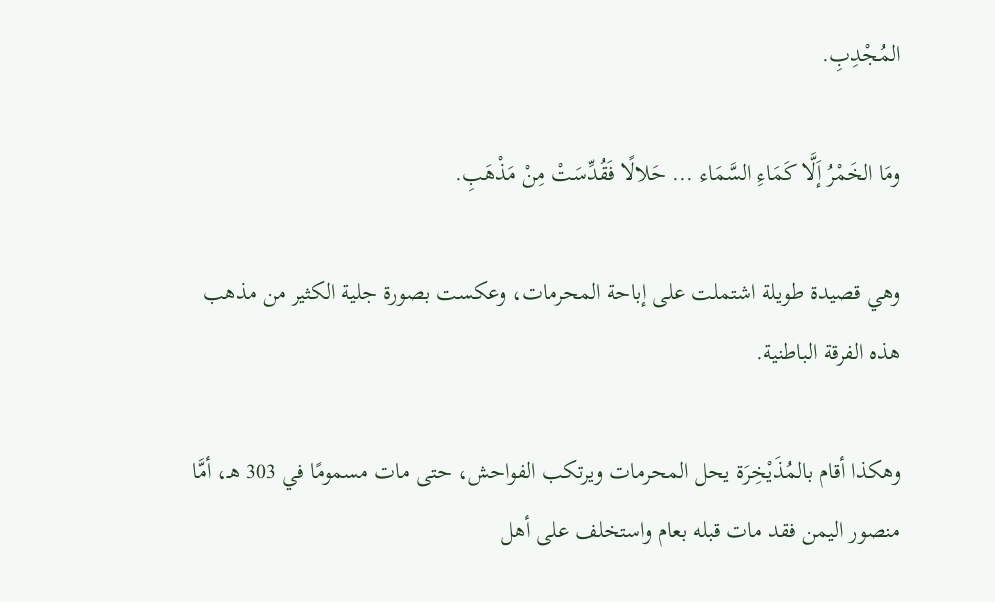المُجْدِبِ.

ومَا الخَمْرُ إَلَّا كَمَاءِ السَّمَاء ... حَلالًا فَقُدِّسَتْ مِنْ مَذْهَبِ.

وهي قصيدة طويلة اشتملت على إباحة المحرمات، وعكست بصورة جلية الكثير من مذهب هذه الفرقة الباطنية.

وهكذا أقام بالمُذَيْخِرَة يحل المحرمات ويرتكب الفواحش، حتى مات مسمومًا في 303 هـ، أمَّا منصور اليمن فقد مات قبله بعام واستخلف على أهل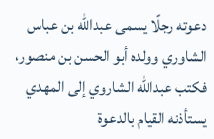دعوته رجلًا يسمى عبدالله بن عباس الشاوري وولده أبو الحسن بن منصور، فكتب عبدالله الشاروي إلى المهدي يستأذنه القيام بالدعوة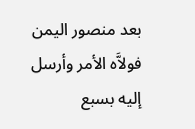بعد منصور اليمن فولاَّه الأمر وأرسل إليه بسبع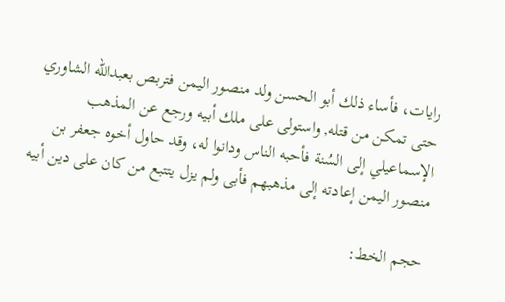رايات، فأساء ذلك أبو الحسن ولد منصور اليمن فتربص بعبدالله الشاوري حتى تمكن من قتله, واستولى على ملك أبيه ورجع عن المذهب الإسماعيلي إلى السُنة فأحبه الناس ودانوا له، وقد حاول أخوه جعفر بن منصور اليمن إعادته إلى مذهبهم فأبى ولم يزل يتتبع من كان على دين أبيه

حجم الخط: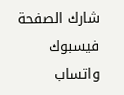شارك الصفحة
فيسبوك واتساب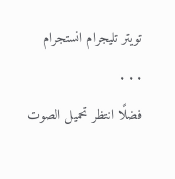تويتر تليجرام انستجرام
. . .
فضلًا انتظر تحميل الصوت